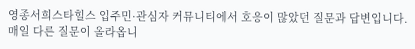영종서희스타힐스 입주민·관심자 커뮤니티에서 호응이 많았던 질문과 답변입니다. 매일 다른 질문이 올라옵니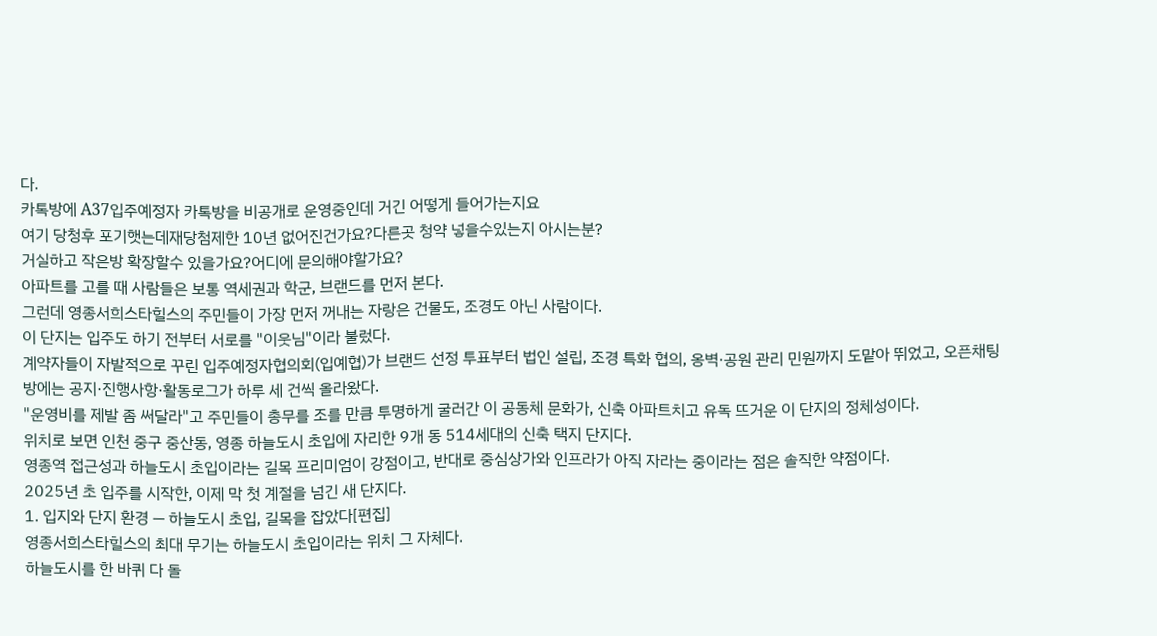다.
카톡방에 A37입주예정자 카톡방을 비공개로 운영중인데 거긴 어떻게 들어가는지요
여기 당청후 포기햇는데재당첨제한 10년 없어진건가요?다른곳 청약 넣을수있는지 아시는분?
거실하고 작은방 확장할수 있을가요?어디에 문의해야할가요?
아파트를 고를 때 사람들은 보통 역세권과 학군, 브랜드를 먼저 본다.
그런데 영종서희스타힐스의 주민들이 가장 먼저 꺼내는 자랑은 건물도, 조경도 아닌 사람이다.
이 단지는 입주도 하기 전부터 서로를 "이웃님"이라 불렀다.
계약자들이 자발적으로 꾸린 입주예정자협의회(입예협)가 브랜드 선정 투표부터 법인 설립, 조경 특화 협의, 옹벽·공원 관리 민원까지 도맡아 뛰었고, 오픈채팅방에는 공지·진행사항·활동로그가 하루 세 건씩 올라왔다.
"운영비를 제발 좀 써달라"고 주민들이 총무를 조를 만큼 투명하게 굴러간 이 공동체 문화가, 신축 아파트치고 유독 뜨거운 이 단지의 정체성이다.
위치로 보면 인천 중구 중산동, 영종 하늘도시 초입에 자리한 9개 동 514세대의 신축 택지 단지다.
영종역 접근성과 하늘도시 초입이라는 길목 프리미엄이 강점이고, 반대로 중심상가와 인프라가 아직 자라는 중이라는 점은 솔직한 약점이다.
2025년 초 입주를 시작한, 이제 막 첫 계절을 넘긴 새 단지다.
1. 입지와 단지 환경 — 하늘도시 초입, 길목을 잡았다[편집]
영종서희스타힐스의 최대 무기는 하늘도시 초입이라는 위치 그 자체다.
하늘도시를 한 바퀴 다 돌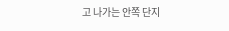고 나가는 안쪽 단지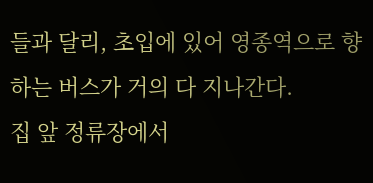들과 달리, 초입에 있어 영종역으로 향하는 버스가 거의 다 지나간다.
집 앞 정류장에서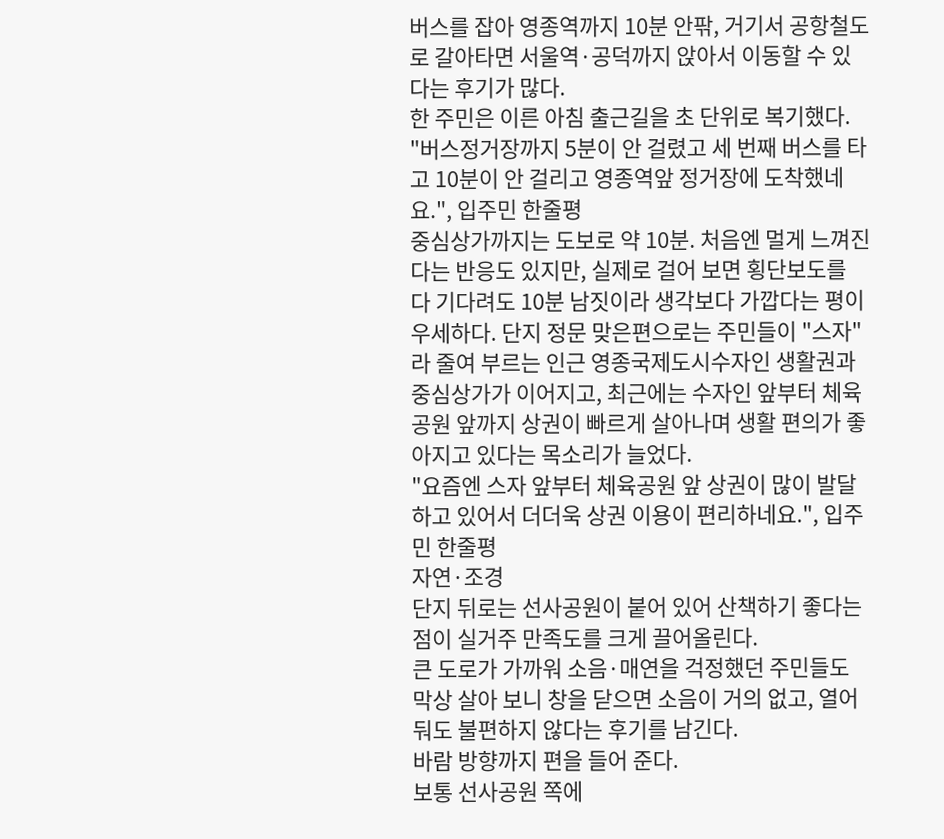버스를 잡아 영종역까지 10분 안팎, 거기서 공항철도로 갈아타면 서울역·공덕까지 앉아서 이동할 수 있다는 후기가 많다.
한 주민은 이른 아침 출근길을 초 단위로 복기했다.
"버스정거장까지 5분이 안 걸렸고 세 번째 버스를 타고 10분이 안 걸리고 영종역앞 정거장에 도착했네요.", 입주민 한줄평
중심상가까지는 도보로 약 10분. 처음엔 멀게 느껴진다는 반응도 있지만, 실제로 걸어 보면 횡단보도를 다 기다려도 10분 남짓이라 생각보다 가깝다는 평이 우세하다. 단지 정문 맞은편으로는 주민들이 "스자"라 줄여 부르는 인근 영종국제도시수자인 생활권과 중심상가가 이어지고, 최근에는 수자인 앞부터 체육공원 앞까지 상권이 빠르게 살아나며 생활 편의가 좋아지고 있다는 목소리가 늘었다.
"요즘엔 스자 앞부터 체육공원 앞 상권이 많이 발달하고 있어서 더더욱 상권 이용이 편리하네요.", 입주민 한줄평
자연·조경
단지 뒤로는 선사공원이 붙어 있어 산책하기 좋다는 점이 실거주 만족도를 크게 끌어올린다.
큰 도로가 가까워 소음·매연을 걱정했던 주민들도 막상 살아 보니 창을 닫으면 소음이 거의 없고, 열어 둬도 불편하지 않다는 후기를 남긴다.
바람 방향까지 편을 들어 준다.
보통 선사공원 쪽에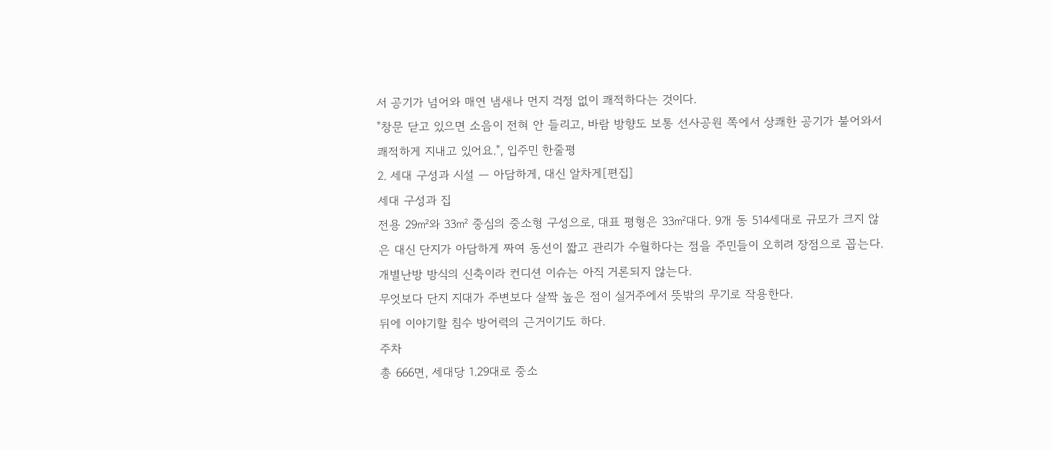서 공기가 넘어와 매연 냄새나 먼지 걱정 없이 쾌적하다는 것이다.
"창문 닫고 있으면 소음이 전혀 안 들리고, 바람 방향도 보통 선사공원 쪽에서 상쾌한 공기가 불어와서 쾌적하게 지내고 있어요.", 입주민 한줄평
2. 세대 구성과 시설 — 아담하게, 대신 알차게[편집]
세대 구성과 집
전용 29㎡와 33㎡ 중심의 중소형 구성으로, 대표 평형은 33㎡대다. 9개 동 514세대로 규모가 크지 않은 대신 단지가 아담하게 짜여 동선이 짧고 관리가 수월하다는 점을 주민들이 오히려 장점으로 꼽는다. 개별난방 방식의 신축이라 컨디션 이슈는 아직 거론되지 않는다.
무엇보다 단지 지대가 주변보다 살짝 높은 점이 실거주에서 뜻밖의 무기로 작용한다.
뒤에 이야기할 침수 방어력의 근거이기도 하다.
주차
총 666면, 세대당 1.29대로 중소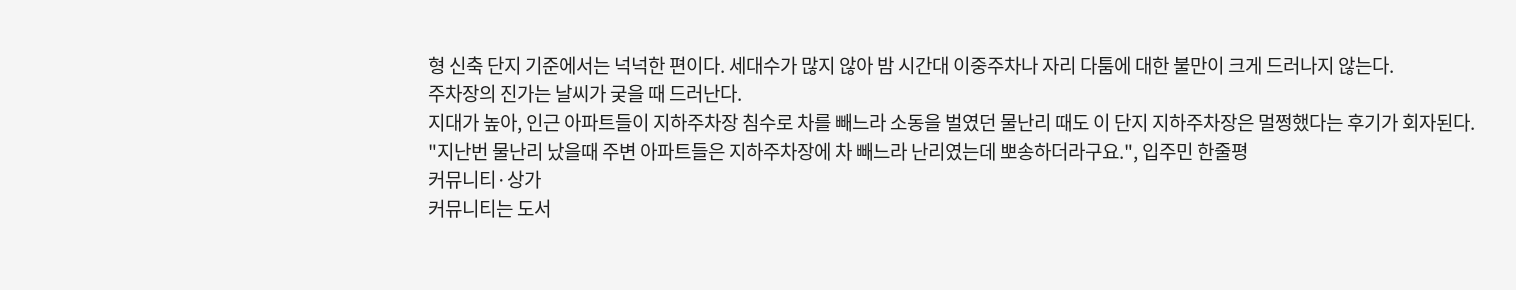형 신축 단지 기준에서는 넉넉한 편이다. 세대수가 많지 않아 밤 시간대 이중주차나 자리 다툼에 대한 불만이 크게 드러나지 않는다.
주차장의 진가는 날씨가 궂을 때 드러난다.
지대가 높아, 인근 아파트들이 지하주차장 침수로 차를 빼느라 소동을 벌였던 물난리 때도 이 단지 지하주차장은 멀쩡했다는 후기가 회자된다.
"지난번 물난리 났을때 주변 아파트들은 지하주차장에 차 빼느라 난리였는데 뽀송하더라구요.", 입주민 한줄평
커뮤니티·상가
커뮤니티는 도서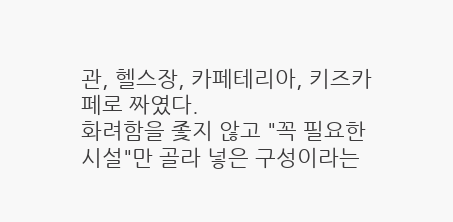관, 헬스장, 카페테리아, 키즈카페로 짜였다.
화려함을 좇지 않고 "꼭 필요한 시설"만 골라 넣은 구성이라는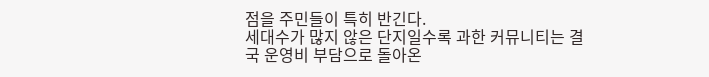점을 주민들이 특히 반긴다.
세대수가 많지 않은 단지일수록 과한 커뮤니티는 결국 운영비 부담으로 돌아온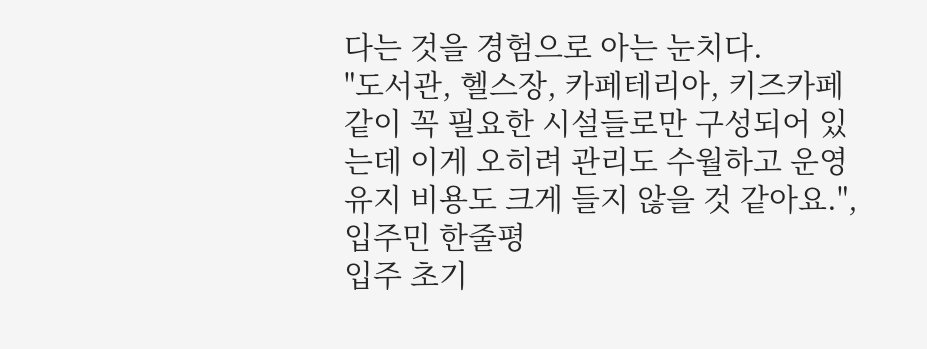다는 것을 경험으로 아는 눈치다.
"도서관, 헬스장, 카페테리아, 키즈카페 같이 꼭 필요한 시설들로만 구성되어 있는데 이게 오히려 관리도 수월하고 운영유지 비용도 크게 들지 않을 것 같아요.", 입주민 한줄평
입주 초기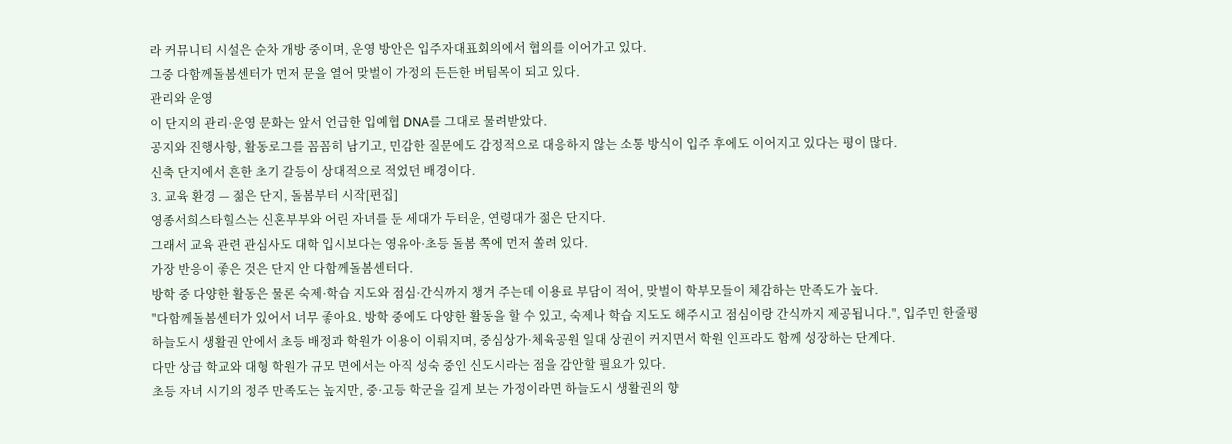라 커뮤니티 시설은 순차 개방 중이며, 운영 방안은 입주자대표회의에서 협의를 이어가고 있다.
그중 다함께돌봄센터가 먼저 문을 열어 맞벌이 가정의 든든한 버팀목이 되고 있다.
관리와 운영
이 단지의 관리·운영 문화는 앞서 언급한 입예협 DNA를 그대로 물려받았다.
공지와 진행사항, 활동로그를 꼼꼼히 남기고, 민감한 질문에도 감정적으로 대응하지 않는 소통 방식이 입주 후에도 이어지고 있다는 평이 많다.
신축 단지에서 흔한 초기 갈등이 상대적으로 적었던 배경이다.
3. 교육 환경 — 젊은 단지, 돌봄부터 시작[편집]
영종서희스타힐스는 신혼부부와 어린 자녀를 둔 세대가 두터운, 연령대가 젊은 단지다.
그래서 교육 관련 관심사도 대학 입시보다는 영유아·초등 돌봄 쪽에 먼저 쏠려 있다.
가장 반응이 좋은 것은 단지 안 다함께돌봄센터다.
방학 중 다양한 활동은 물론 숙제·학습 지도와 점심·간식까지 챙겨 주는데 이용료 부담이 적어, 맞벌이 학부모들이 체감하는 만족도가 높다.
"다함께돌봄센터가 있어서 너무 좋아요. 방학 중에도 다양한 활동을 할 수 있고, 숙제나 학습 지도도 해주시고 점심이랑 간식까지 제공됩니다.", 입주민 한줄평
하늘도시 생활권 안에서 초등 배정과 학원가 이용이 이뤄지며, 중심상가·체육공원 일대 상권이 커지면서 학원 인프라도 함께 성장하는 단계다.
다만 상급 학교와 대형 학원가 규모 면에서는 아직 성숙 중인 신도시라는 점을 감안할 필요가 있다.
초등 자녀 시기의 정주 만족도는 높지만, 중·고등 학군을 길게 보는 가정이라면 하늘도시 생활권의 향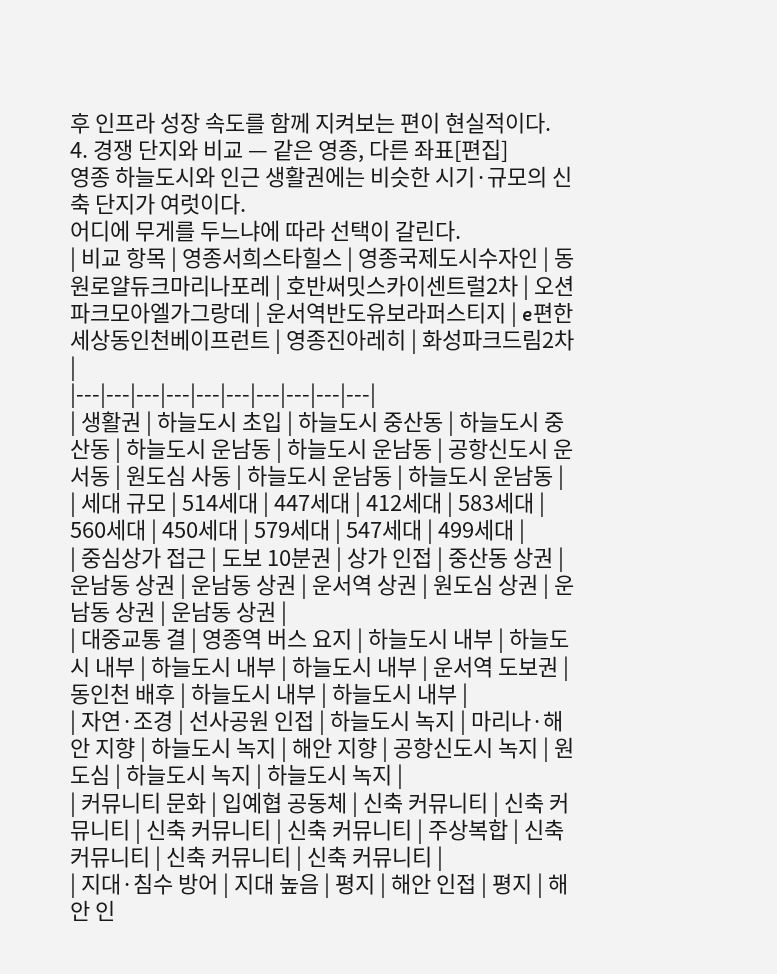후 인프라 성장 속도를 함께 지켜보는 편이 현실적이다.
4. 경쟁 단지와 비교 — 같은 영종, 다른 좌표[편집]
영종 하늘도시와 인근 생활권에는 비슷한 시기·규모의 신축 단지가 여럿이다.
어디에 무게를 두느냐에 따라 선택이 갈린다.
| 비교 항목 | 영종서희스타힐스 | 영종국제도시수자인 | 동원로얄듀크마리나포레 | 호반써밋스카이센트럴2차 | 오션파크모아엘가그랑데 | 운서역반도유보라퍼스티지 | e편한세상동인천베이프런트 | 영종진아레히 | 화성파크드림2차 |
|---|---|---|---|---|---|---|---|---|---|
| 생활권 | 하늘도시 초입 | 하늘도시 중산동 | 하늘도시 중산동 | 하늘도시 운남동 | 하늘도시 운남동 | 공항신도시 운서동 | 원도심 사동 | 하늘도시 운남동 | 하늘도시 운남동 |
| 세대 규모 | 514세대 | 447세대 | 412세대 | 583세대 | 560세대 | 450세대 | 579세대 | 547세대 | 499세대 |
| 중심상가 접근 | 도보 10분권 | 상가 인접 | 중산동 상권 | 운남동 상권 | 운남동 상권 | 운서역 상권 | 원도심 상권 | 운남동 상권 | 운남동 상권 |
| 대중교통 결 | 영종역 버스 요지 | 하늘도시 내부 | 하늘도시 내부 | 하늘도시 내부 | 하늘도시 내부 | 운서역 도보권 | 동인천 배후 | 하늘도시 내부 | 하늘도시 내부 |
| 자연·조경 | 선사공원 인접 | 하늘도시 녹지 | 마리나·해안 지향 | 하늘도시 녹지 | 해안 지향 | 공항신도시 녹지 | 원도심 | 하늘도시 녹지 | 하늘도시 녹지 |
| 커뮤니티 문화 | 입예협 공동체 | 신축 커뮤니티 | 신축 커뮤니티 | 신축 커뮤니티 | 신축 커뮤니티 | 주상복합 | 신축 커뮤니티 | 신축 커뮤니티 | 신축 커뮤니티 |
| 지대·침수 방어 | 지대 높음 | 평지 | 해안 인접 | 평지 | 해안 인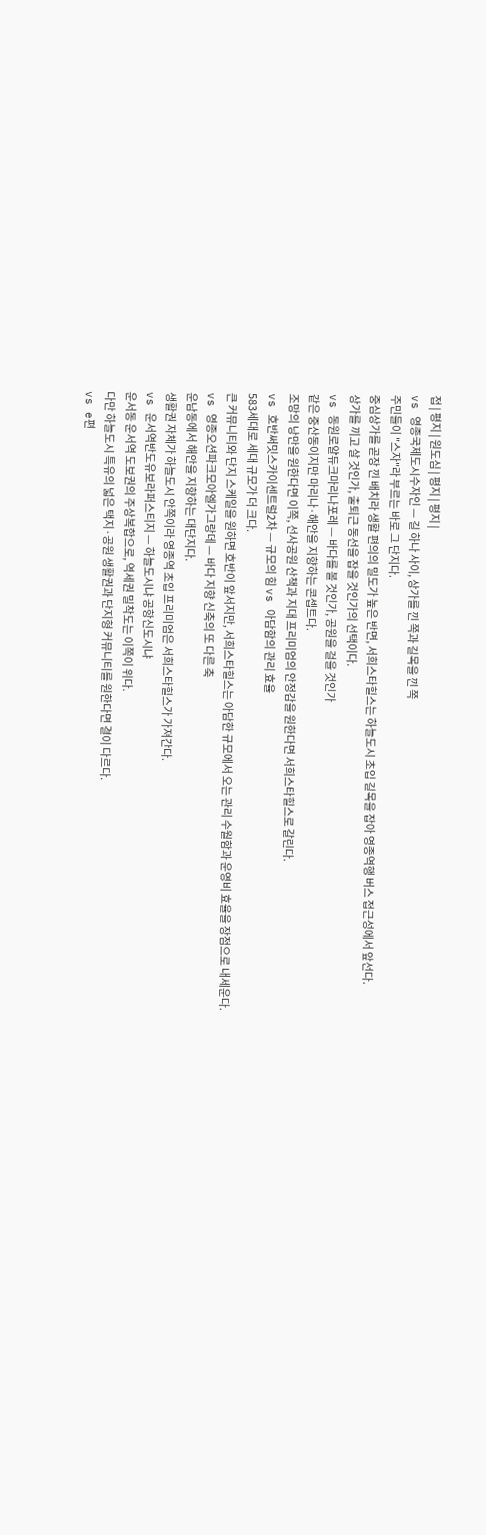접 | 평지 | 원도심 | 평지 | 평지 |
vs 영종국제도시수자인 — 길 하나 사이, 상가를 낀 쪽과 길목을 낀 쪽
주민들이 "스자"라 부르는 바로 그 단지다.
중심상가를 곧장 낀 배치라 생활 편의의 밀도가 높은 반면, 서희스타힐스는 하늘도시 초입 길목을 잡아 영종역행 버스 접근성에서 앞선다.
상가를 끼고 살 것인가, 출퇴근 동선을 잡을 것인가의 선택이다.
vs 동원로얄듀크마리나포레 — 바다를 볼 것인가, 공원을 걸을 것인가
같은 중산동이지만 마리나·해안을 지향하는 콘셉트다.
조망의 낭만을 원한다면 이쪽, 선사공원 산책과 지대 프리미엄의 안정감을 원한다면 서희스타힐스로 갈린다.
vs 호반써밋스카이센트럴2차 — 규모의 힘 vs 아담함의 관리 효율
583세대로 세대 규모가 더 크다.
큰 커뮤니티와 단지 스케일을 원하면 호반이 앞서지만, 서희스타힐스는 아담한 규모에서 오는 관리 수월함과 운영비 효율을 장점으로 내세운다.
vs 영종오션파크모아엘가그랑데 — 바다 지향 신축의 또 다른 축
운남동에서 해안을 지향하는 대단지다.
생활권 자체가 하늘도시 안쪽이라 영종역 초입 프리미엄은 서희스타힐스가 가져간다.
vs 운서역반도유보라퍼스티지 — 하늘도시냐 공항신도시냐
운서동 운서역 도보권의 주상복합으로, 역세권 밀착도는 이쪽이 위다.
다만 하늘도시 특유의 넓은 택지·공원 생활권과 단지형 커뮤니티를 원한다면 결이 다르다.
vs e편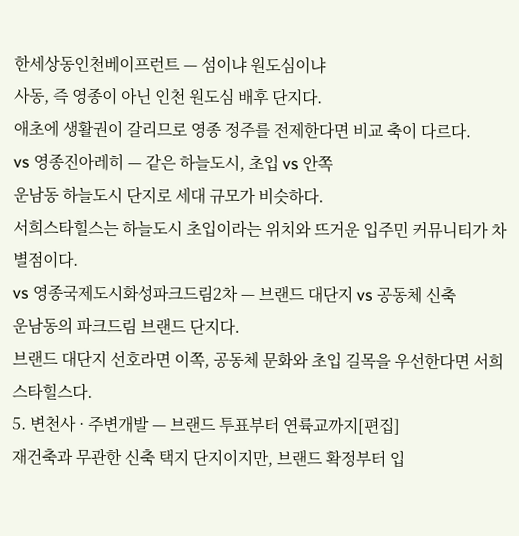한세상동인천베이프런트 — 섬이냐 원도심이냐
사동, 즉 영종이 아닌 인천 원도심 배후 단지다.
애초에 생활권이 갈리므로 영종 정주를 전제한다면 비교 축이 다르다.
vs 영종진아레히 — 같은 하늘도시, 초입 vs 안쪽
운남동 하늘도시 단지로 세대 규모가 비슷하다.
서희스타힐스는 하늘도시 초입이라는 위치와 뜨거운 입주민 커뮤니티가 차별점이다.
vs 영종국제도시화성파크드림2차 — 브랜드 대단지 vs 공동체 신축
운남동의 파크드림 브랜드 단지다.
브랜드 대단지 선호라면 이쪽, 공동체 문화와 초입 길목을 우선한다면 서희스타힐스다.
5. 변천사 · 주변개발 — 브랜드 투표부터 연륙교까지[편집]
재건축과 무관한 신축 택지 단지이지만, 브랜드 확정부터 입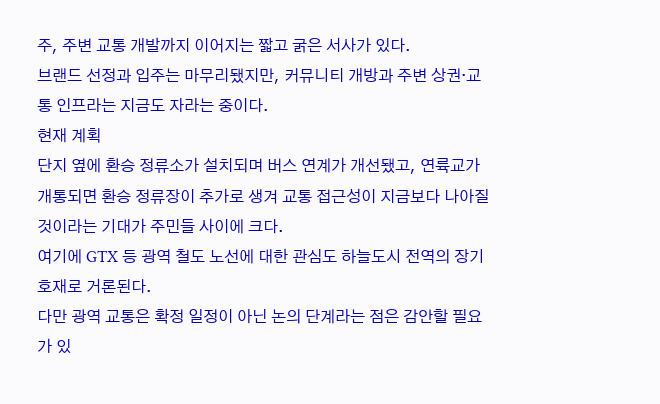주, 주변 교통 개발까지 이어지는 짧고 굵은 서사가 있다.
브랜드 선정과 입주는 마무리됐지만, 커뮤니티 개방과 주변 상권·교통 인프라는 지금도 자라는 중이다.
현재 계획
단지 옆에 환승 정류소가 설치되며 버스 연계가 개선됐고, 연륙교가 개통되면 환승 정류장이 추가로 생겨 교통 접근성이 지금보다 나아질 것이라는 기대가 주민들 사이에 크다.
여기에 GTX 등 광역 철도 노선에 대한 관심도 하늘도시 전역의 장기 호재로 거론된다.
다만 광역 교통은 확정 일정이 아닌 논의 단계라는 점은 감안할 필요가 있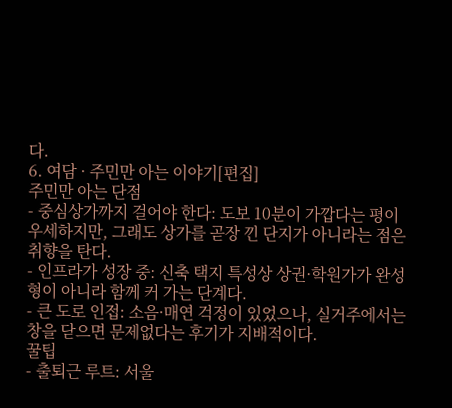다.
6. 여담 · 주민만 아는 이야기[편집]
주민만 아는 단점
- 중심상가까지 걸어야 한다: 도보 10분이 가깝다는 평이 우세하지만, 그래도 상가를 곧장 낀 단지가 아니라는 점은 취향을 탄다.
- 인프라가 성장 중: 신축 택지 특성상 상권·학원가가 완성형이 아니라 함께 커 가는 단계다.
- 큰 도로 인접: 소음·매연 걱정이 있었으나, 실거주에서는 창을 닫으면 문제없다는 후기가 지배적이다.
꿀팁
- 출퇴근 루트: 서울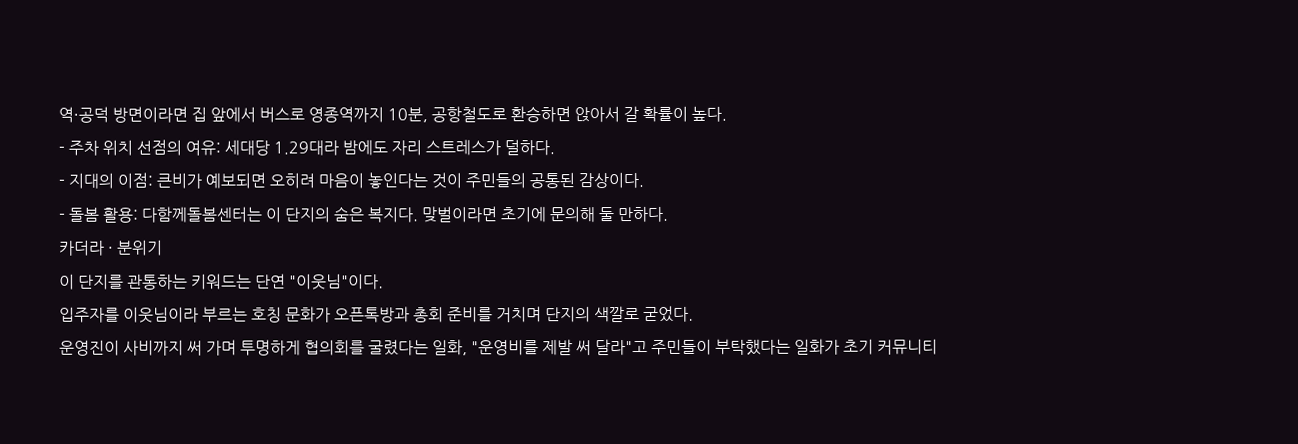역·공덕 방면이라면 집 앞에서 버스로 영종역까지 10분, 공항철도로 환승하면 앉아서 갈 확률이 높다.
- 주차 위치 선점의 여유: 세대당 1.29대라 밤에도 자리 스트레스가 덜하다.
- 지대의 이점: 큰비가 예보되면 오히려 마음이 놓인다는 것이 주민들의 공통된 감상이다.
- 돌봄 활용: 다함께돌봄센터는 이 단지의 숨은 복지다. 맞벌이라면 초기에 문의해 둘 만하다.
카더라 · 분위기
이 단지를 관통하는 키워드는 단연 "이웃님"이다.
입주자를 이웃님이라 부르는 호칭 문화가 오픈톡방과 총회 준비를 거치며 단지의 색깔로 굳었다.
운영진이 사비까지 써 가며 투명하게 협의회를 굴렸다는 일화, "운영비를 제발 써 달라"고 주민들이 부탁했다는 일화가 초기 커뮤니티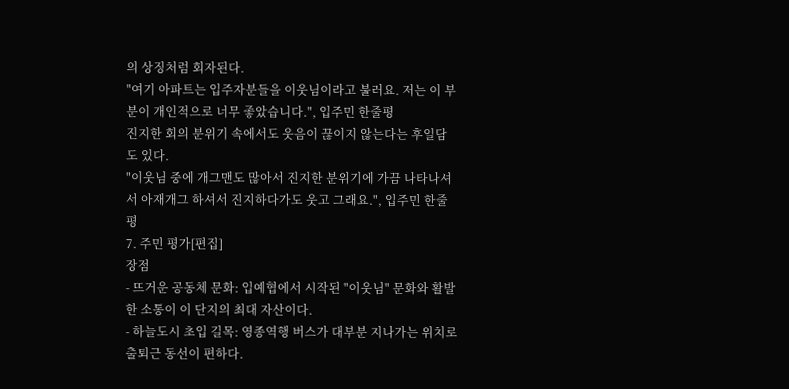의 상징처럼 회자된다.
"여기 아파트는 입주자분들을 이웃님이라고 불러요. 저는 이 부분이 개인적으로 너무 좋았습니다.", 입주민 한줄평
진지한 회의 분위기 속에서도 웃음이 끊이지 않는다는 후일담도 있다.
"이웃님 중에 개그맨도 많아서 진지한 분위기에 가끔 나타나셔서 아재개그 하셔서 진지하다가도 웃고 그래요.", 입주민 한줄평
7. 주민 평가[편집]
장점
- 뜨거운 공동체 문화: 입예협에서 시작된 "이웃님" 문화와 활발한 소통이 이 단지의 최대 자산이다.
- 하늘도시 초입 길목: 영종역행 버스가 대부분 지나가는 위치로 출퇴근 동선이 편하다.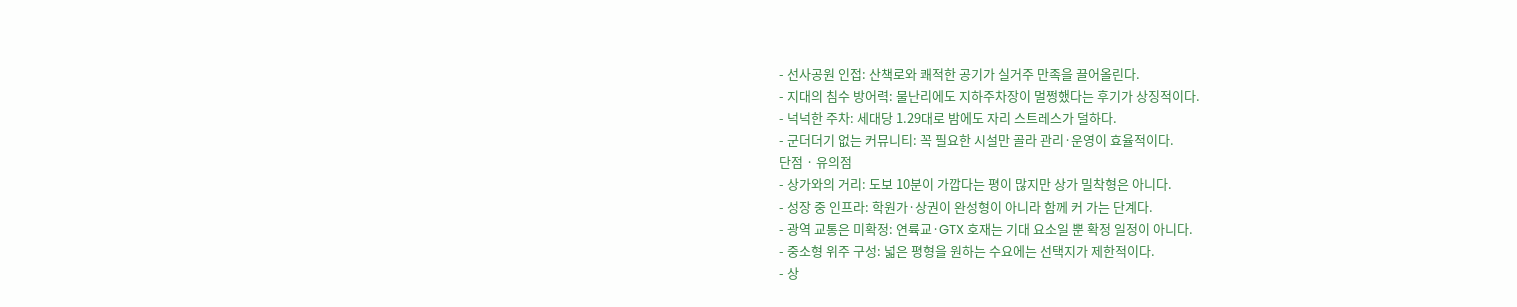- 선사공원 인접: 산책로와 쾌적한 공기가 실거주 만족을 끌어올린다.
- 지대의 침수 방어력: 물난리에도 지하주차장이 멀쩡했다는 후기가 상징적이다.
- 넉넉한 주차: 세대당 1.29대로 밤에도 자리 스트레스가 덜하다.
- 군더더기 없는 커뮤니티: 꼭 필요한 시설만 골라 관리·운영이 효율적이다.
단점 · 유의점
- 상가와의 거리: 도보 10분이 가깝다는 평이 많지만 상가 밀착형은 아니다.
- 성장 중 인프라: 학원가·상권이 완성형이 아니라 함께 커 가는 단계다.
- 광역 교통은 미확정: 연륙교·GTX 호재는 기대 요소일 뿐 확정 일정이 아니다.
- 중소형 위주 구성: 넓은 평형을 원하는 수요에는 선택지가 제한적이다.
- 상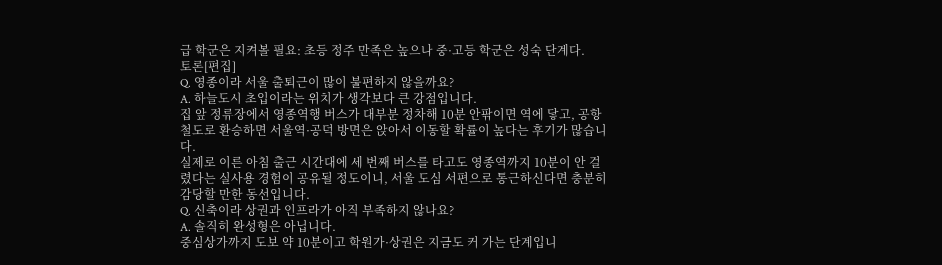급 학군은 지켜볼 필요: 초등 정주 만족은 높으나 중·고등 학군은 성숙 단계다.
토론[편집]
Q. 영종이라 서울 출퇴근이 많이 불편하지 않을까요?
A. 하늘도시 초입이라는 위치가 생각보다 큰 강점입니다.
집 앞 정류장에서 영종역행 버스가 대부분 정차해 10분 안팎이면 역에 닿고, 공항철도로 환승하면 서울역·공덕 방면은 앉아서 이동할 확률이 높다는 후기가 많습니다.
실제로 이른 아침 출근 시간대에 세 번째 버스를 타고도 영종역까지 10분이 안 걸렸다는 실사용 경험이 공유될 정도이니, 서울 도심 서편으로 통근하신다면 충분히 감당할 만한 동선입니다.
Q. 신축이라 상권과 인프라가 아직 부족하지 않나요?
A. 솔직히 완성형은 아닙니다.
중심상가까지 도보 약 10분이고 학원가·상권은 지금도 커 가는 단계입니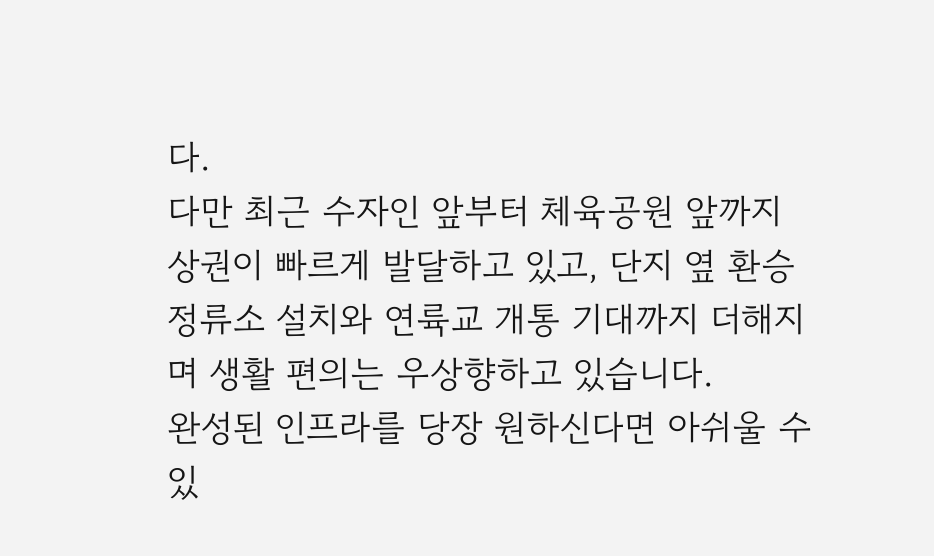다.
다만 최근 수자인 앞부터 체육공원 앞까지 상권이 빠르게 발달하고 있고, 단지 옆 환승 정류소 설치와 연륙교 개통 기대까지 더해지며 생활 편의는 우상향하고 있습니다.
완성된 인프라를 당장 원하신다면 아쉬울 수 있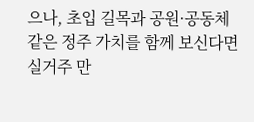으나, 초입 길목과 공원·공동체 같은 정주 가치를 함께 보신다면 실거주 만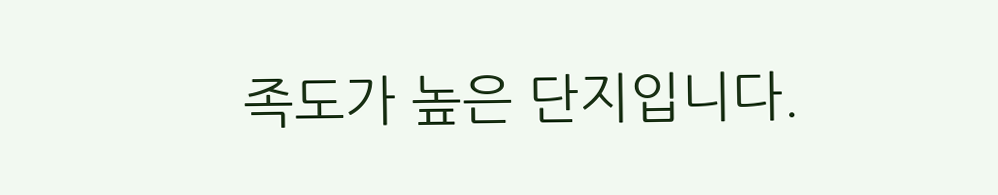족도가 높은 단지입니다.